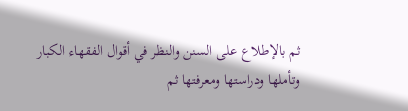ثم بالإطلاع على السنن والنظر في أقوال الفقهاء الكبار وتأملها ودراستها ومعرفتها ثم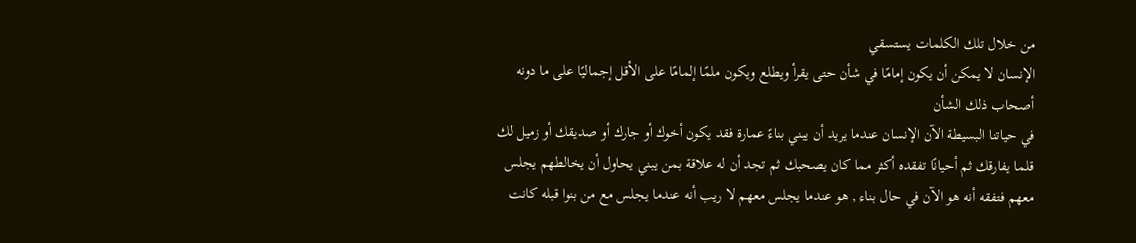من خلال تلك الكلمات يستسقي
الإنسان لا يمكن أن يكون إمامًا في شأن حتى يقرأ ويطلع ويكون ملمًا إلمامًا على الأقل إجماليًا على ما دونه أصحاب ذلك الشأن
في حياتنا البسيطة الآن الإنسان عندما يريد أن يبني بناءً عمارة فقد يكون أخوك أو جارك أو صديقك أو زميل لك قلما يفارقك ثم أحيانًا تفقده أكثر مما كان يصحبك ثم تجد أن له علاقة بمن يبني يحاول أن يخالطهم يجلس معهم فتفقه أنه هو الآن في حال بناء , هو عندما يجلس معهم لا ريب أنه عندما يجلس مع من بنوا قبله كانت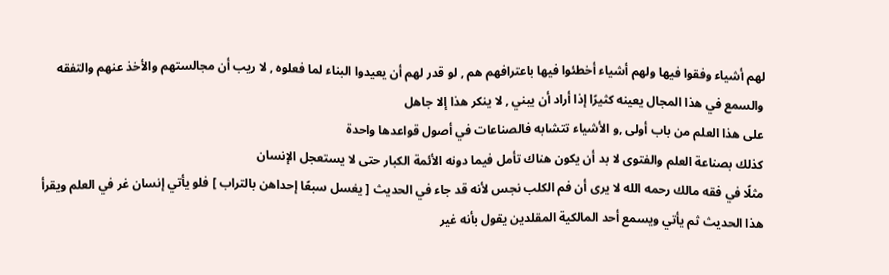لهم أشياء وفقوا فيها ولهم أشياء أخطئوا فيها باعترافهم هم , لو قدر لهم أن يعيدوا البناء لما فعلوه , لا ريب أن مجالستهم والأخذ عنهم والتفقه والسمع في هذا المجال يعينه كثيرًا إذا أراد أن يبني , لا ينكر هذا إلا جاهل
على هذا العلم من باب أولى ,و الأشياء تتشابه فالصناعات في أصول قواعدها واحدة
كذلك بصناعة العلم والفتوى لا بد أن يكون هناك تأمل فيما دونه الأئمة الكبار حتى لا يستعجل الإنسان
مثلًا في فقه مالك رحمه الله لا يرى أن فم الكلب نجس لأنه قد جاء في الحديث [ يغسل سبعًا إحداهن بالتراب ] فلو يأتي إنسان غر في العلم ويقرأ هذا الحديث ثم يأتي ويسمع أحد المالكية المقلدين يقول بأنه غير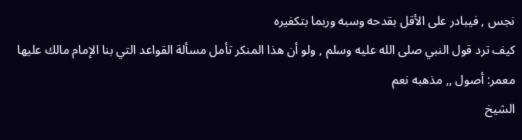نجس , فيبادر على الأقل بقدحه وسبه وربما بتكفيره
كيف ترد قول النبي صلى الله عليه وسلم , ولو أن هذا المنكر تأمل مسألة القواعد التي بنا الإمام مالك عليها
معمر: أصول ,, مذهبه نعم
الشيخ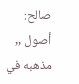صالح: أصول ,, مذهبه في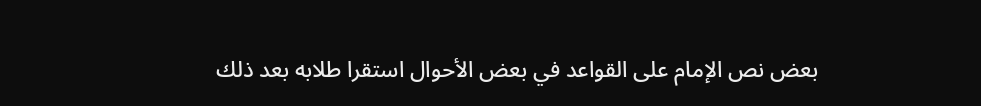بعض نص الإمام على القواعد في بعض الأحوال استقرا طلابه بعد ذلك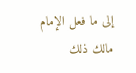إلى ما فعل الإمام مالك ذلك